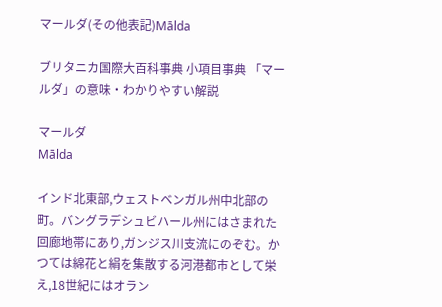マールダ(その他表記)Mālda

ブリタニカ国際大百科事典 小項目事典 「マールダ」の意味・わかりやすい解説

マールダ
Mālda

インド北東部,ウェストベンガル州中北部の町。バングラデシュビハール州にはさまれた回廊地帯にあり,ガンジス川支流にのぞむ。かつては綿花と絹を集散する河港都市として栄え,18世紀にはオラン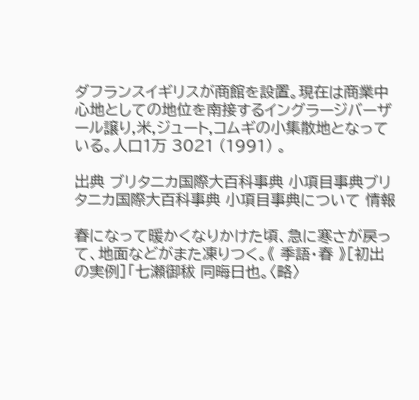ダフランスイギリスが商館を設置。現在は商業中心地としての地位を南接するイングラージバーザール譲り,米,ジュート,コムギの小集散地となっている。人口1万 3021 (1991) 。

出典 ブリタニカ国際大百科事典 小項目事典ブリタニカ国際大百科事典 小項目事典について 情報

春になって暖かくなりかけた頃、急に寒さが戻って、地面などがまた凍りつく。《 季語・春 》[初出の実例]「七瀬御秡 同晦日也。〈略〉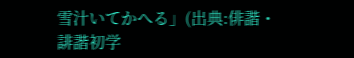雪汁いてかへる」(出典:俳諧・誹諧初学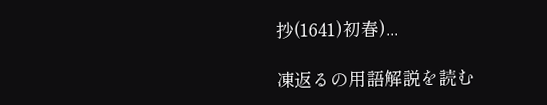抄(1641)初春)...

凍返るの用語解説を読む